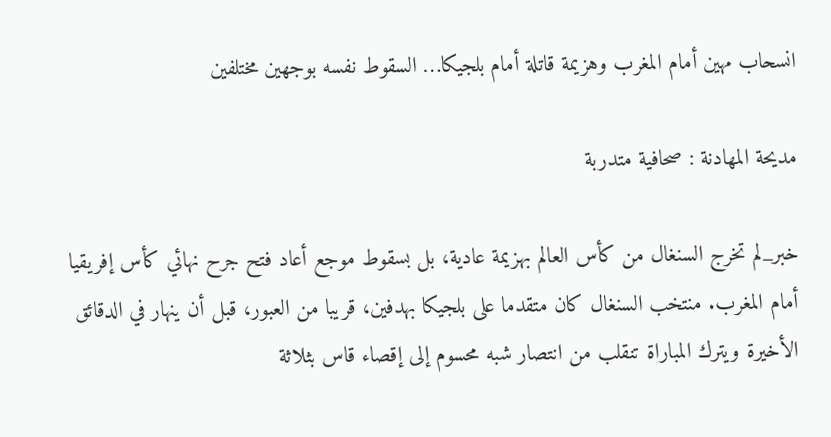انسحاب مهين أمام المغرب وهزيمة قاتلة أمام بلجيكا… السقوط نفسه بوجهين مختلفين

مديحة المهادنة : صحافية متدربة

خبر_لم تخرج السنغال من كأس العالم بهزيمة عادية، بل بسقوط موجع أعاد فتح جرح نهائي كأس إفريقيا أمام المغرب. منتخب السنغال كان متقدما على بلجيكا بهدفين، قريبا من العبور، قبل أن ينهار في الدقائق الأخيرة ويترك المباراة تنقلب من انتصار شبه محسوم إلى إقصاء قاس بثلاثة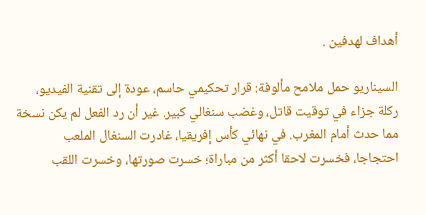أهداف لهدفين .

السيناريو حمل ملامح مألوفة: قرار تحكيمي حاسم، عودة إلى تقنية الفيديو، ركلة جزاء في توقيت قاتل، وغضب سنغالي كبير. غير أن رد الفعل لم يكن نسخة مما حدث أمام المغرب. في نهائي كأس إفريقيا، غادرت السنغال الملعب احتجاجا، فخسرت لاحقا أكثر من مباراة؛ خسرت صورتها، وخسرت اللقب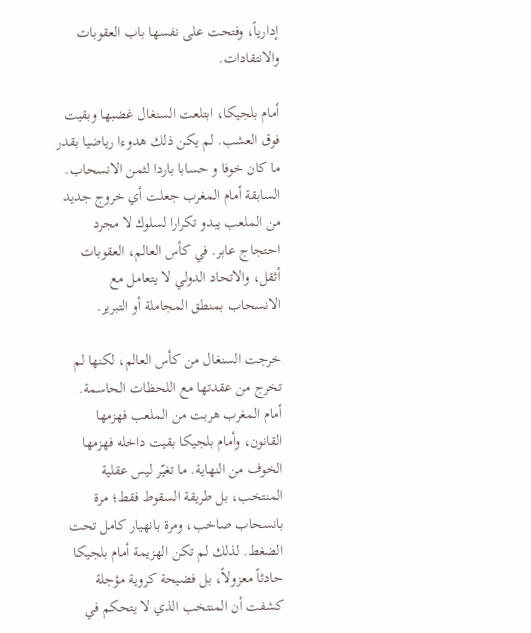إدارياً، وفتحت على نفسها باب العقوبات والانتقادات.

أمام بلجيكا، ابتلعت السنغال غضبها وبقيت فوق العشب. لم يكن ذلك هدوءا رياضيا بقدر ما كان خوفا و حسابا باردا لثمن الانسحاب. السابقة أمام المغرب جعلت أي خروج جديد من الملعب يبدو تكرارا لسلوك لا مجرد احتجاج عابر. في كأس العالم، العقوبات أثقل، والاتحاد الدولي لا يتعامل مع الانسحاب بمنطق المجاملة أو التبرير.

خرجت السنغال من كأس العالم، لكنها لم تخرج من عقدتها مع اللحظات الحاسمة. أمام المغرب هربت من الملعب فهزمها القانون، وأمام بلجيكا بقيت داخله فهزمها الخوف من النهاية. ما تغيّر ليس عقلية المنتخب، بل طريقة السقوط فقط؛ مرة بانسحاب صاخب، ومرة بانهيار كامل تحت الضغط. لذلك لم تكن الهزيمة أمام بلجيكا حادثاً معزولاً، بل فضيحة كروية مؤجلة كشفت أن المنتخب الذي لا يتحكم في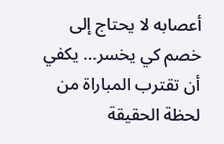أعصابه لا يحتاج إلى خصم كي يخسر… يكفي أن تقترب المباراة من لحظة الحقيقة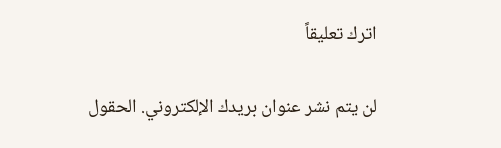اترك تعليقاً

لن يتم نشر عنوان بريدك الإلكتروني. الحقول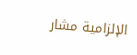الإلزامية مشار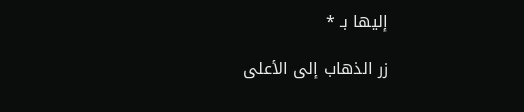إليها بـ *

زر الذهاب إلى الأعلى